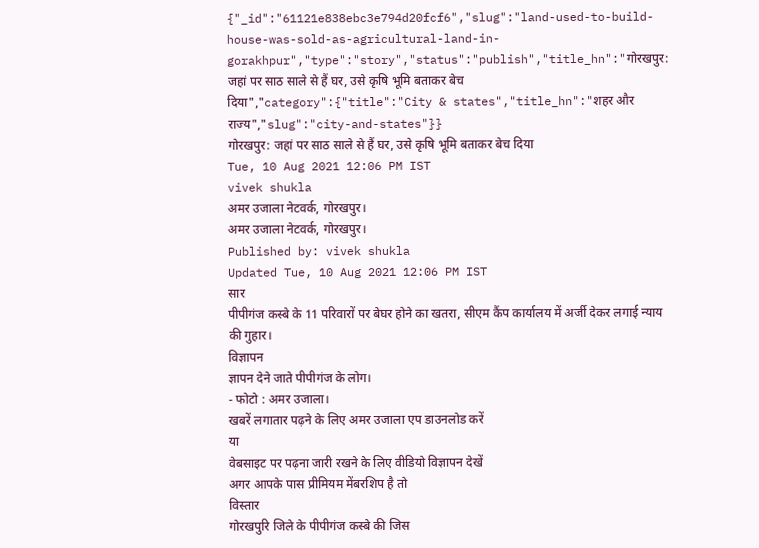{"_id":"61121e838ebc3e794d20fcf6","slug":"land-used-to-build-house-was-sold-as-agricultural-land-in-gorakhpur","type":"story","status":"publish","title_hn":"गोरखपुर: जहां पर साठ साले से हैं घर, उसे कृषि भूमि बताकर बेच दिया","category":{"title":"City & states","title_hn":"शहर और राज्य","slug":"city-and-states"}}
गोरखपुर: जहां पर साठ साले से हैं घर, उसे कृषि भूमि बताकर बेच दिया
Tue, 10 Aug 2021 12:06 PM IST
vivek shukla
अमर उजाला नेटवर्क, गोरखपुर।
अमर उजाला नेटवर्क, गोरखपुर।
Published by: vivek shukla
Updated Tue, 10 Aug 2021 12:06 PM IST
सार
पीपीगंज कस्बे के 11 परिवारों पर बेघर होने का खतरा, सीएम कैंप कार्यालय में अर्जी देकर लगाई न्याय की गुहार।
विज्ञापन
ज्ञापन देने जाते पीपीगंज के लोग।
- फोटो : अमर उजाला।
खबरें लगातार पढ़ने के लिए अमर उजाला एप डाउनलोड करें
या
वेबसाइट पर पढ़ना जारी रखने के लिए वीडियो विज्ञापन देखें
अगर आपके पास प्रीमियम मेंबरशिप है तो
विस्तार
गोरखपुरि जिले के पीपीगंज कस्बे की जिस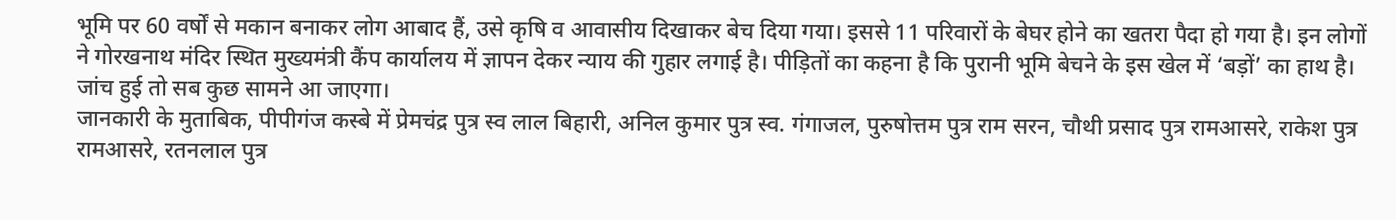भूमि पर 60 वर्षों से मकान बनाकर लोग आबाद हैं, उसे कृषि व आवासीय दिखाकर बेच दिया गया। इससे 11 परिवारों के बेघर होने का खतरा पैदा हो गया है। इन लोगों ने गोरखनाथ मंदिर स्थित मुख्यमंत्री कैंप कार्यालय में ज्ञापन देकर न्याय की गुहार लगाई है। पीड़ितों का कहना है कि पुरानी भूमि बेचने के इस खेल में ‘बड़ों’ का हाथ है। जांच हुई तो सब कुछ सामने आ जाएगा।
जानकारी के मुताबिक, पीपीगंज कस्बे में प्रेमचंद्र पुत्र स्व लाल बिहारी, अनिल कुमार पुत्र स्व. गंगाजल, पुरुषोत्तम पुत्र राम सरन, चौथी प्रसाद पुत्र रामआसरे, राकेश पुत्र रामआसरे, रतनलाल पुत्र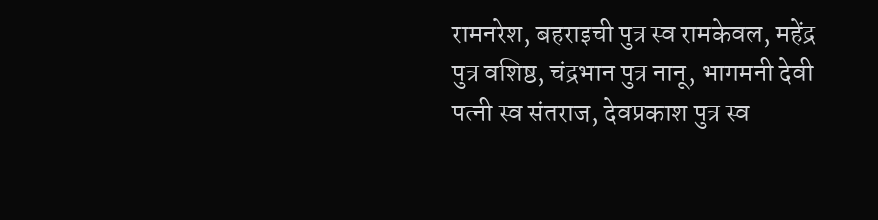रामनरेश, बहराइची पुत्र स्व रामकेवल, महेंद्र पुत्र वशिष्ठ, चंद्रभान पुत्र नानू, भागमनी देवी पत्नी स्व संतराज, देवप्रकाश पुत्र स्व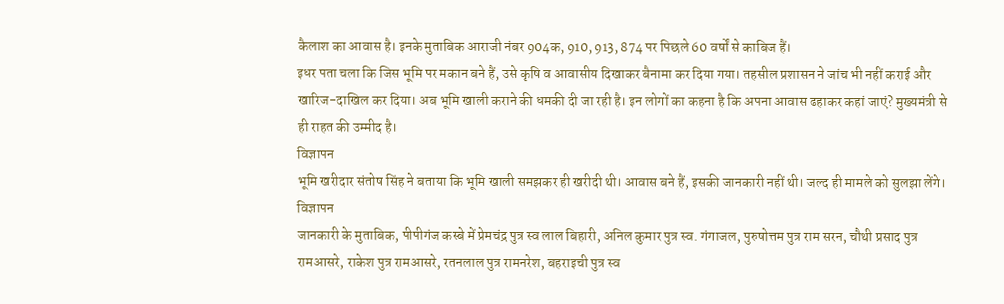कैलाश का आवास है। इनके मुताबिक आराजी नंबर 904क, 910, 913, 874 पर पिछले 60 वर्षों से काबिज हैं।
इधर पता चला कि जिस भूमि पर मकान बने हैं, उसे कृषि व आवासीय दिखाकर बैनामा कर दिया गया। तहसील प्रशासन ने जांच भी नहीं कराई और खारिज-दाखिल कर दिया। अब भूमि खाली कराने की धमकी दी जा रही है। इन लोगों का कहना है कि अपना आवास ढहाकर कहां जाएं? मुख्यमंत्री से ही राहत की उम्मीद है।
विज्ञापन
भूमि खरीदार संतोष सिंह ने बताया कि भूमि खाली समझकर ही खरीदी थी। आवास बने हैं, इसकी जानकारी नहीं थी। जल्द ही मामले को सुलझा लेंगे।
विज्ञापन
जानकारी के मुताबिक, पीपीगंज कस्बे में प्रेमचंद्र पुत्र स्व लाल बिहारी, अनिल कुमार पुत्र स्व. गंगाजल, पुरुषोत्तम पुत्र राम सरन, चौथी प्रसाद पुत्र रामआसरे, राकेश पुत्र रामआसरे, रतनलाल पुत्र रामनरेश, बहराइची पुत्र स्व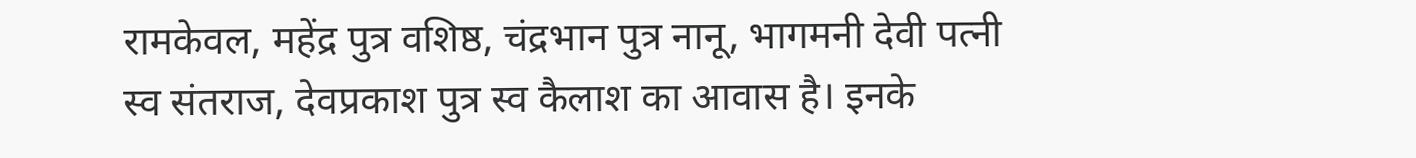रामकेवल, महेंद्र पुत्र वशिष्ठ, चंद्रभान पुत्र नानू, भागमनी देवी पत्नी स्व संतराज, देवप्रकाश पुत्र स्व कैलाश का आवास है। इनके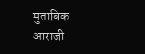मुताबिक आराजी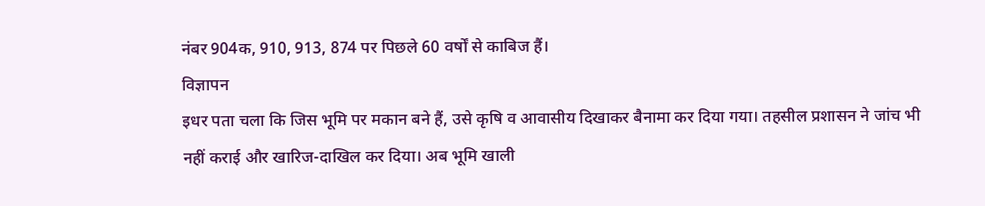नंबर 904क, 910, 913, 874 पर पिछले 60 वर्षों से काबिज हैं।
विज्ञापन
इधर पता चला कि जिस भूमि पर मकान बने हैं, उसे कृषि व आवासीय दिखाकर बैनामा कर दिया गया। तहसील प्रशासन ने जांच भी नहीं कराई और खारिज-दाखिल कर दिया। अब भूमि खाली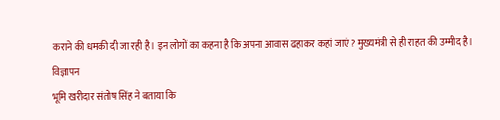कराने की धमकी दी जा रही है। इन लोगों का कहना है कि अपना आवास ढहाकर कहां जाएं? मुख्यमंत्री से ही राहत की उम्मीद है।
विज्ञापन
भूमि खरीदार संतोष सिंह ने बताया कि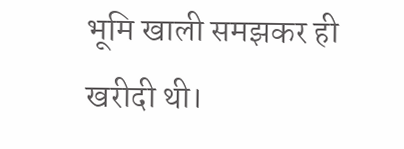भूमि खाली समझकर ही खरीदी थी।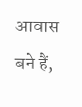आवास बने हैं,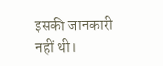इसकी जानकारी नहीं थी।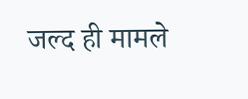जल्द ही मामले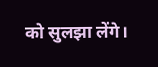को सुलझा लेंगे।